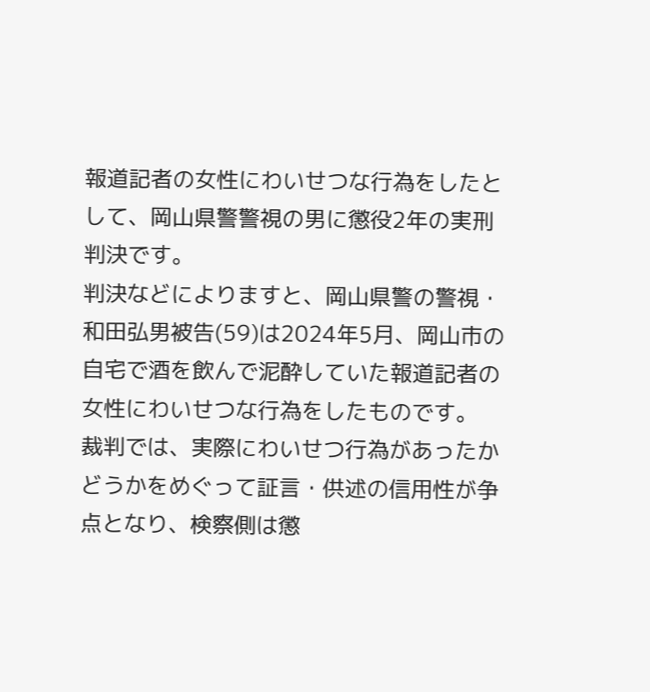報道記者の女性にわいせつな行為をしたとして、岡山県警警視の男に懲役2年の実刑判決です。
判決などによりますと、岡山県警の警視・和田弘男被告(59)は2024年5月、岡山市の自宅で酒を飲んで泥酔していた報道記者の女性にわいせつな行為をしたものです。
裁判では、実際にわいせつ行為があったかどうかをめぐって証言・供述の信用性が争点となり、検察側は懲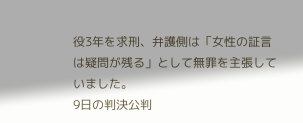役3年を求刑、弁護側は「女性の証言は疑問が残る」として無罪を主張していました。
9日の判決公判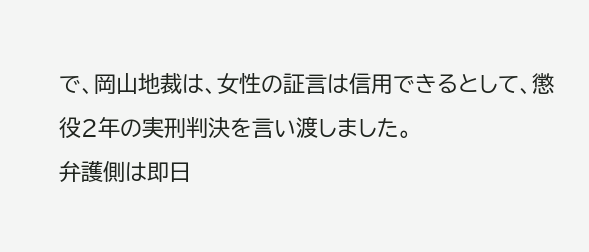で、岡山地裁は、女性の証言は信用できるとして、懲役2年の実刑判決を言い渡しました。
弁護側は即日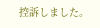控訴しました。